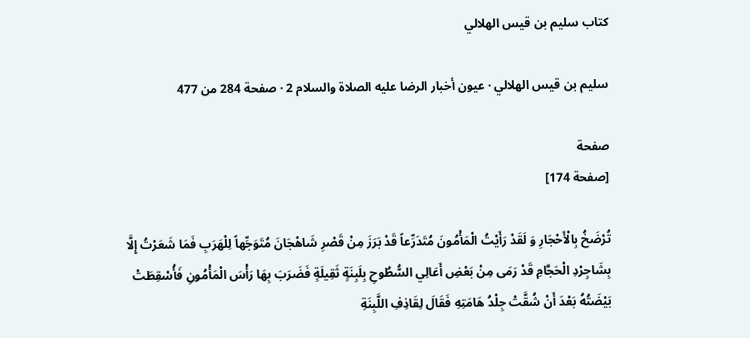كتاب سليم بن قيس الهلالي

سليم بن قيس الهلالي · عيون أخبار الرضا عليه الصلاة والسلام 2 · صفحة 284 من 477

صفحة
[صفحة 174]

تُرْضَخُ بِالْأَحْجَارِ وَ لَقَدْ رَأَيْتُ الْمَأْمُونَ مُتَدَرِّعاً قَدْ بَرَزَ مِنْ قَصْرِ شَاهْجَانَ مُتَوَجِّهاً لِلْهَرَبِ فَمَا شَعَرْتُ إِلَّا بِشَاجِرْدِ الْحَجَّامِ قَدْ رَمَى مِنْ بَعْضِ أَعَالِي السُّطُوحِ بِلَبِنَةٍ ثَقِيلَةٍ فَضَرَبَ بِهَا رَأْسَ الْمَأْمُونِ فَأُسْقِطَتْ بَيْضَتُهُ بَعْدَ أَنْ شُقَّتْ جِلْدُ هَامَتِهِ فَقَالَ لِقَاذِفِ اللَّبِنَةِ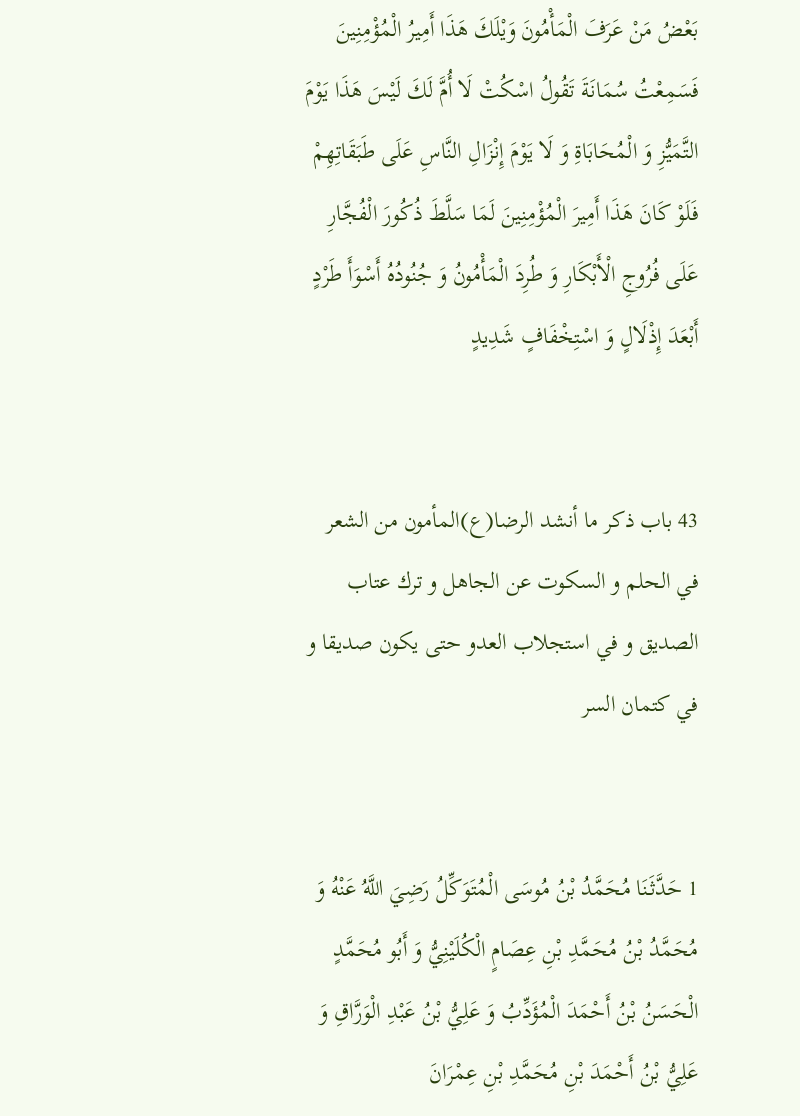بَعْضُ مَنْ عَرَفَ الْمَأْمُونَ وَيْلَكَ هَذَا أَمِيرُ الْمُؤْمِنِينَ فَسَمِعْتُ سُمَانَةَ تَقُولُ اسْكُتْ لَا أُمَّ لَكَ لَيْسَ هَذَا يَوْمَ التَّمَيُّزِ وَ الْمُحَابَاةِ وَ لَا يَوْمَ إِنْزَالِ النَّاسِ عَلَى طَبَقَاتِهِمْ فَلَوْ كَانَ هَذَا أَمِيرَ الْمُؤْمِنِينَ لَمَا سَلَّطَ ذُكُورَ الْفُجَّارِ عَلَى فُرُوجِ الْأَبْكَارِ وَ طُرِدَ الْمَأْمُونُ وَ جُنُودُهُ أَسْوَأَ طَرْدٍ أَبْعَدَ إِذْلَالٍ وَ اسْتِخْفَافٍ شَدِيدٍ


43 باب ذكر ما أنشد الرضا(ع)المأمون من الشعر في الحلم و السكوت عن الجاهل و ترك عتاب الصديق و في استجلاب العدو حتى يكون صديقا و في كتمان السر


1 حَدَّثَنَا مُحَمَّدُ بْنُ مُوسَى الْمُتَوَكِّلُ رَضِيَ اللَّهُ عَنْهُ وَ مُحَمَّدُ بْنُ مُحَمَّدِ بْنِ عِصَامٍ الْكُلَيْنِيُّ وَ أَبُو مُحَمَّدٍ الْحَسَنُ بْنُ أَحْمَدَ الْمُؤَدِّبُ وَ عَلِيُّ بْنُ عَبْدِ الْوَرَّاقِ وَ عَلِيُّ بْنُ أَحْمَدَ بْنِ مُحَمَّدِ بْنِ عِمْرَانَ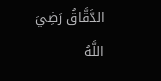الدَّقَّاقُ رَضِيَ اللَّهُ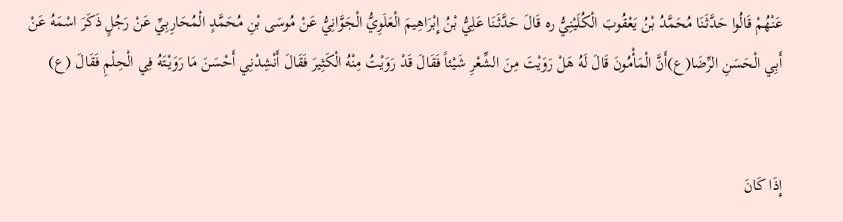عَنْهُمْ قَالُوا حَدَّثَنَا مُحَمَّدُ بْنُ يَعْقُوبَ الْكُلَيْنِيُّ ره قَالَ حَدَّثَنَا عَلِيُّ بْنُ إِبْرَاهِيمَ الْعَلَوِيُّ الْجَوَّانِيُّ عَنْ مُوسَى بْنِ مُحَمَّدٍ الْمُحَارِبِيِّ عَنْ رَجُلٍ ذَكَرَ اسْمَهُ عَنْ أَبِي الْحَسَنِ الرِّضَا(ع)أَنَّ الْمَأْمُونَ قَالَ لَهُ هَلْ رَوَيْتَ مِنَ الشِّعْرِ شَيْئاً فَقَالَ قَدْ رَوَيْتُ مِنْهُ الْكَثِيرَ فَقَالَ أَنْشِدْنِي أَحْسَنَ مَا رَوَيْتَهُ فِي الْحِلْمِ فَقَالَ (ع)


إِذَا كَانَ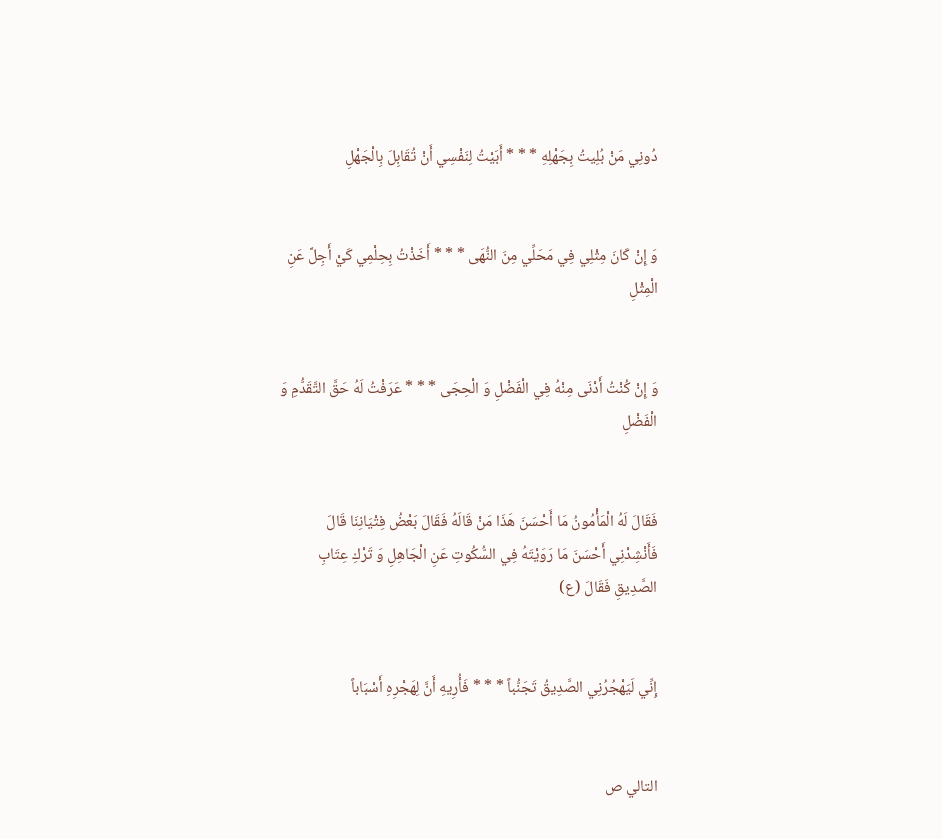دُونِي مَنْ بُلِيتُ بِجَهْلِهِ * * * أَبَيْتُ لِنَفْسِي أَنْ تُقَابِلَ بِالْجَهْلِ


وَ إِنْ كَانَ مِثْلِي فِي مَحَلِّي مِنَ النُّهَى * * * أَخَذْتُ بِحِلْمِي كَيْ أَجِلَّ عَنِ الْمِثْلِ


وَ إِنْ كُنْتُ أَدْنَى مِنْهُ فِي الْفَضْلِ وَ الْحِجَى * * * عَرَفْتُ لَهُ حَقَّ التَّقَدُّمِ وَ الْفَضْلِ


فَقَالَ لَهُ الْمَأْمُونُ مَا أَحْسَنَ هَذَا مَنْ قَالَهُ فَقَالَ بَعْضُ فِتْيَانِنَا قَالَ فَأَنْشِدْنِي أَحْسَنَ مَا رَوَيْتَهُ فِي السُّكُوتِ عَنِ الْجَاهِلِ وَ تَرْكِ عِتَابِ الصَّدِيقِ فَقَالَ (ع)


إِنِّي لَيَهْجُرُنِي الصَّدِيقُ تَجَنُّباً * * * فَأُرِيهِ أَنَّ لِهَجْرِهِ أَسْبَاباً


التالي ص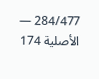284/477 — الأصلية 174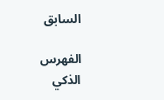السابق

الفهرس الذكي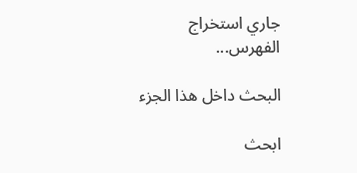جاري استخراج الفهرس...

البحث داخل هذا الجزء

ابحث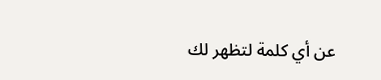عن أي كلمة لتظهر لك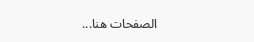الصفحات هنا...